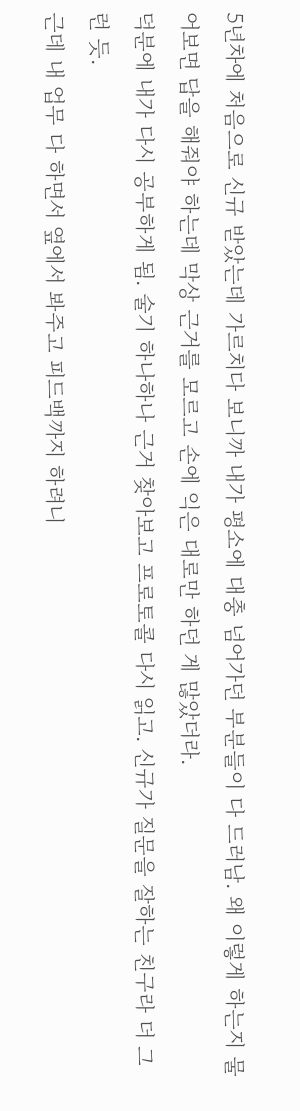5년차에 처음으로 신규 받았는데 가르치다 보니까 내가 평소에 대충 넘어가던 부분들이 다 드러남. 왜 이렇게 하는지 물어보면 답을 해줘야 하는데 막상 근거를 모르고 손에 익은 대로만 하던 게 많았더라.
덕분에 내가 다시 공부하게 됨. 술기 하나하나 근거 찾아보고 프로토콜 다시 읽고. 신규가 질문을 잘하는 친구라 더 그런 듯.
근데 내 업무 다 하면서 옆에서 봐주고 피드백까지 하려니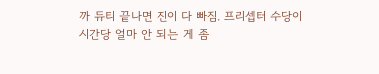까 듀티 끝나면 진이 다 빠짐. 프리셉터 수당이 시간당 얼마 안 되는 게 좀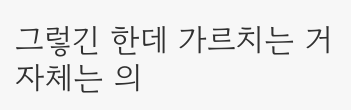그렇긴 한데 가르치는 거 자체는 의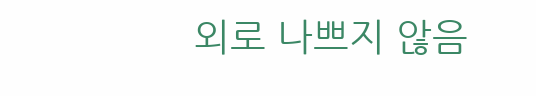외로 나쁘지 않음